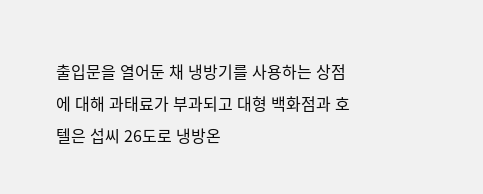출입문을 열어둔 채 냉방기를 사용하는 상점에 대해 과태료가 부과되고 대형 백화점과 호텔은 섭씨 26도로 냉방온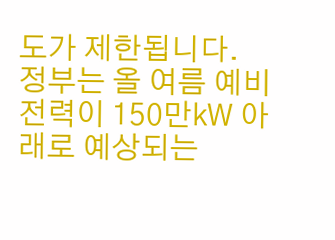도가 제한됩니다.
정부는 올 여름 예비전력이 150만㎾ 아래로 예상되는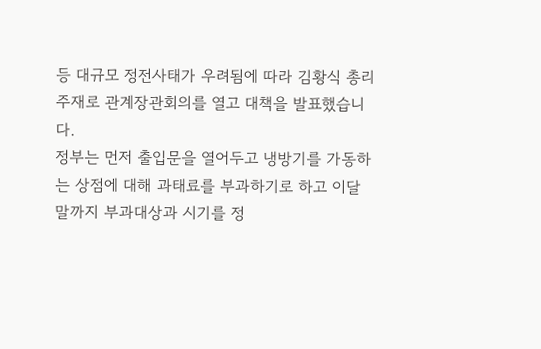등 대규모 정전사태가 우려됨에 따라 김황식 총리 주재로 관계장관회의를 열고 대책을 발표했습니다.
정부는 먼저 출입문을 열어두고 냉방기를 가동하는 상점에 대해 과태료를 부과하기로 하고 이달 말까지 부과대상과 시기를 정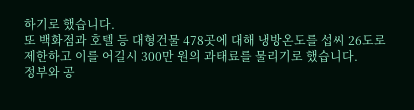하기로 했습니다.
또 백화점과 호텔 등 대형건물 478곳에 대해 냉방온도를 섭씨 26도로 제한하고 이를 어길시 300만 원의 과태료를 물리기로 했습니다.
정부와 공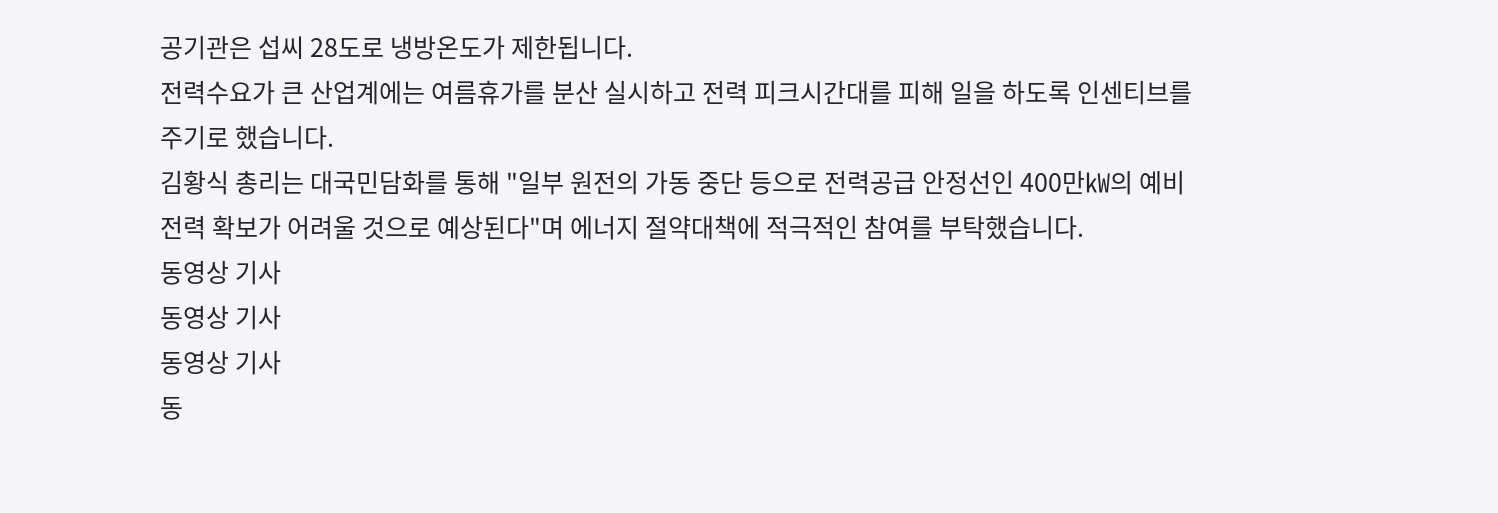공기관은 섭씨 28도로 냉방온도가 제한됩니다.
전력수요가 큰 산업계에는 여름휴가를 분산 실시하고 전력 피크시간대를 피해 일을 하도록 인센티브를 주기로 했습니다.
김황식 총리는 대국민담화를 통해 "일부 원전의 가동 중단 등으로 전력공급 안정선인 400만㎾의 예비전력 확보가 어려울 것으로 예상된다"며 에너지 절약대책에 적극적인 참여를 부탁했습니다.
동영상 기사
동영상 기사
동영상 기사
동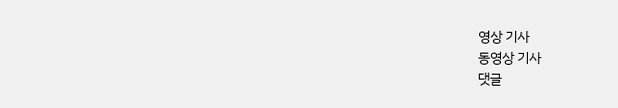영상 기사
동영상 기사
댓글